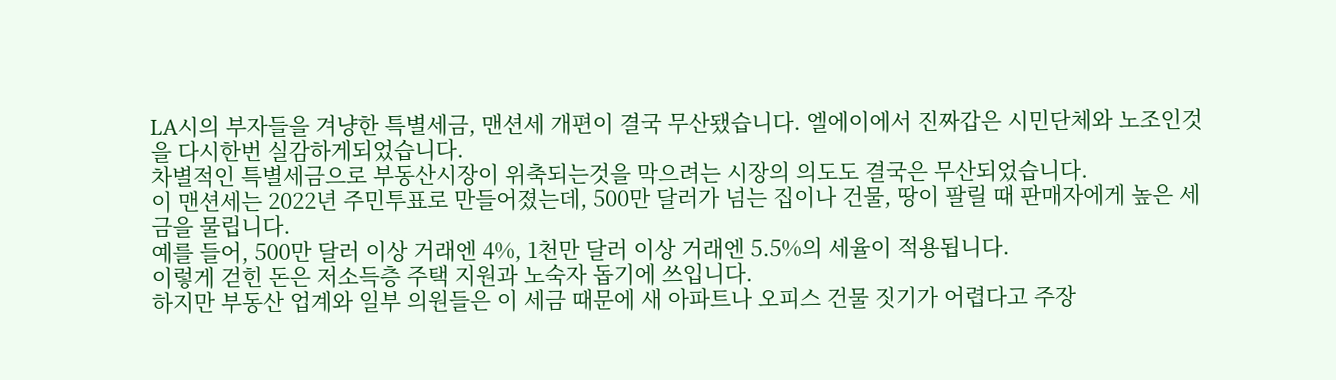LA시의 부자들을 겨냥한 특별세금, 맨션세 개편이 결국 무산됐습니다. 엘에이에서 진짜갑은 시민단체와 노조인것을 다시한번 실감하게되었습니다.
차별적인 특별세금으로 부동산시장이 위축되는것을 막으려는 시장의 의도도 결국은 무산되었습니다.
이 맨션세는 2022년 주민투표로 만들어졌는데, 500만 달러가 넘는 집이나 건물, 땅이 팔릴 때 판매자에게 높은 세금을 물립니다.
예를 들어, 500만 달러 이상 거래엔 4%, 1천만 달러 이상 거래엔 5.5%의 세율이 적용됩니다.
이렇게 걷힌 돈은 저소득층 주택 지원과 노숙자 돕기에 쓰입니다.
하지만 부동산 업계와 일부 의원들은 이 세금 때문에 새 아파트나 오피스 건물 짓기가 어렵다고 주장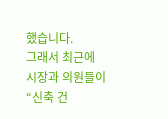했습니다.
그래서 최근에 시장과 의원들이 “신축 건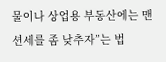물이나 상업용 부동산에는 맨션세를 좀 낮추자”는 법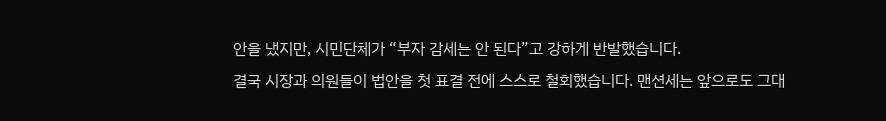안을 냈지만, 시민단체가 “부자 감세는 안 된다”고 강하게 반발했습니다.
결국 시장과 의원들이 법안을 첫 표결 전에 스스로 철회했습니다. 맨션세는 앞으로도 그대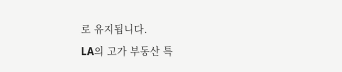로 유지됩니다.
LA의 고가 부동산 특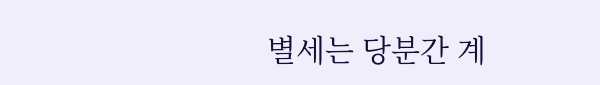별세는 당분간 계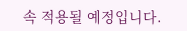속 적용될 예정입니다.